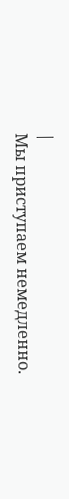|
Мы приступаем немедленно.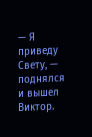— Я приведу Свету, — поднялся и вышел Виктор.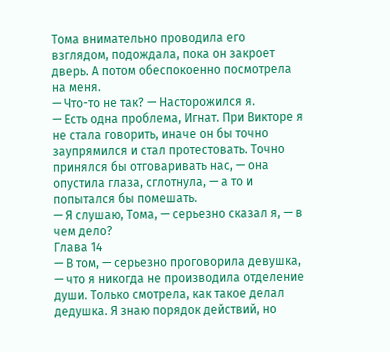Тома внимательно проводила его взглядом, подождала, пока он закроет дверь. А потом обеспокоенно посмотрела на меня.
— Что-то не так? — Насторожился я.
— Есть одна проблема, Игнат. При Викторе я не стала говорить, иначе он бы точно заупрямился и стал протестовать. Точно принялся бы отговаривать нас, — она опустила глаза, сглотнула, — а то и попытался бы помешать.
— Я слушаю, Тома, — серьезно сказал я, — в чем дело?
Глава 14
— В том, — серьезно проговорила девушка, — что я никогда не производила отделение души. Только смотрела, как такое делал дедушка. Я знаю порядок действий, но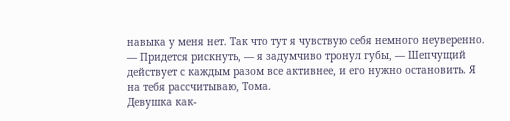навыка у меня нет. Так что тут я чувствую себя немного неуверенно.
— Придется рискнуть, — я задумчиво тронул губы, — Шепчущий действует с каждым разом все активнее, и его нужно остановить. Я на тебя рассчитываю, Тома.
Девушка как-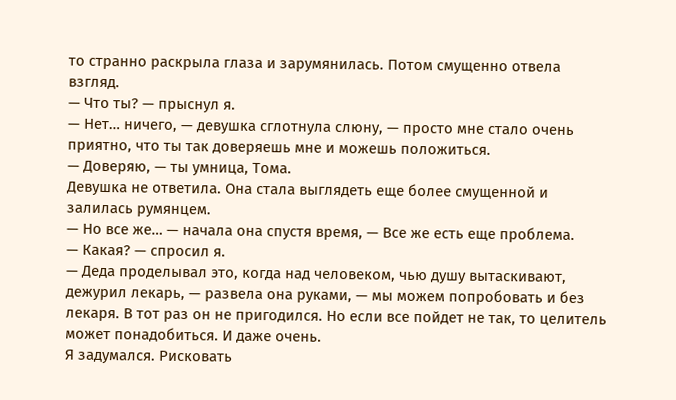то странно раскрыла глаза и зарумянилась. Потом смущенно отвела взгляд.
— Что ты? — прыснул я.
— Нет… ничего, — девушка сглотнула слюну, — просто мне стало очень приятно, что ты так доверяешь мне и можешь положиться.
— Доверяю, — ты умница, Тома.
Девушка не ответила. Она стала выглядеть еще более смущенной и залилась румянцем.
— Но все же… — начала она спустя время, — Все же есть еще проблема.
— Какая? — спросил я.
— Деда проделывал это, когда над человеком, чью душу вытаскивают, дежурил лекарь, — развела она руками, — мы можем попробовать и без лекаря. В тот раз он не пригодился. Но если все пойдет не так, то целитель может понадобиться. И даже очень.
Я задумался. Рисковать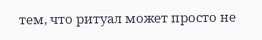тем, что ритуал может просто не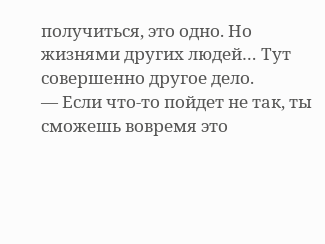получиться, это одно. Но жизнями других людей… Тут совершенно другое дело.
— Если что-то пойдет не так, ты сможешь вовремя это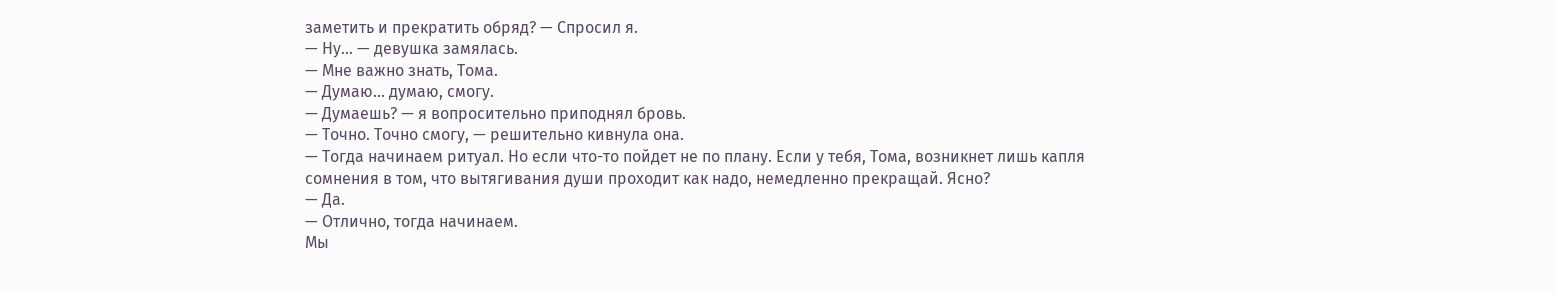заметить и прекратить обряд? — Спросил я.
— Ну… — девушка замялась.
— Мне важно знать, Тома.
— Думаю… думаю, смогу.
— Думаешь? — я вопросительно приподнял бровь.
— Точно. Точно смогу, — решительно кивнула она.
— Тогда начинаем ритуал. Но если что-то пойдет не по плану. Если у тебя, Тома, возникнет лишь капля сомнения в том, что вытягивания души проходит как надо, немедленно прекращай. Ясно?
— Да.
— Отлично, тогда начинаем.
Мы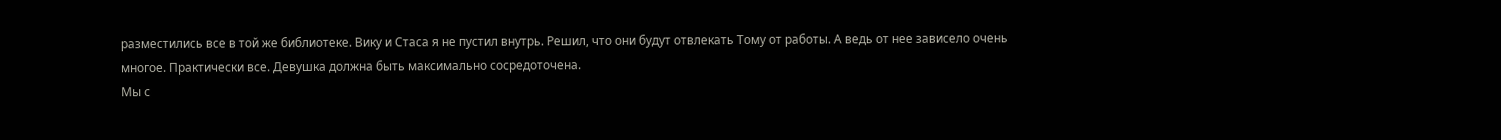разместились все в той же библиотеке. Вику и Стаса я не пустил внутрь. Решил, что они будут отвлекать Тому от работы. А ведь от нее зависело очень многое. Практически все. Девушка должна быть максимально сосредоточена.
Мы с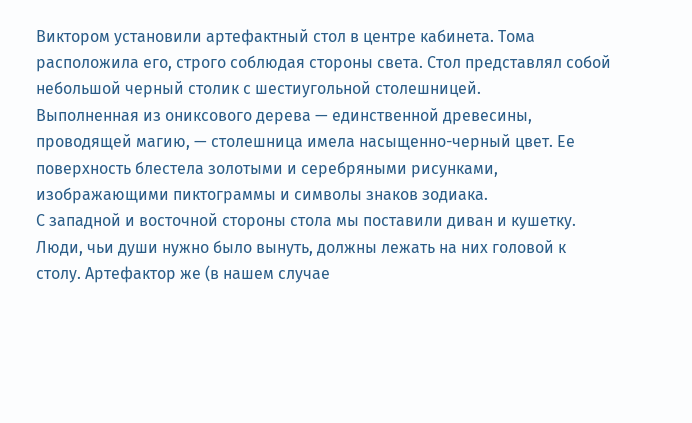Виктором установили артефактный стол в центре кабинета. Тома расположила его, строго соблюдая стороны света. Стол представлял собой небольшой черный столик с шестиугольной столешницей.
Выполненная из ониксового дерева — единственной древесины, проводящей магию, — столешница имела насыщенно-черный цвет. Ее поверхность блестела золотыми и серебряными рисунками, изображающими пиктограммы и символы знаков зодиака.
С западной и восточной стороны стола мы поставили диван и кушетку. Люди, чьи души нужно было вынуть, должны лежать на них головой к столу. Артефактор же (в нашем случае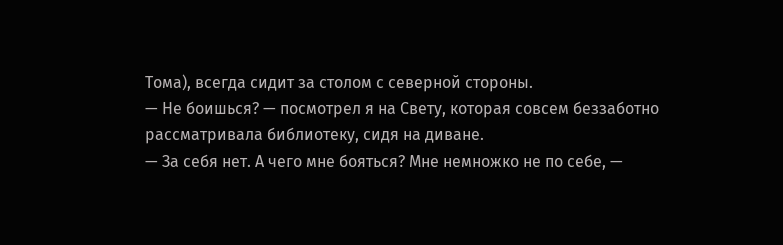Тома), всегда сидит за столом с северной стороны.
— Не боишься? — посмотрел я на Свету, которая совсем беззаботно рассматривала библиотеку, сидя на диване.
— За себя нет. А чего мне бояться? Мне немножко не по себе, —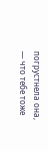погрустнела она, — что тебе тоже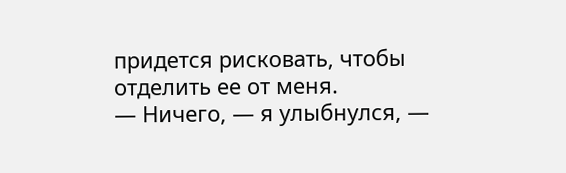придется рисковать, чтобы отделить ее от меня.
— Ничего, — я улыбнулся, —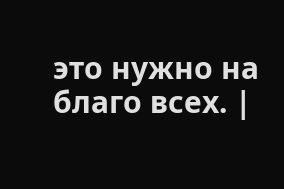это нужно на благо всех. |